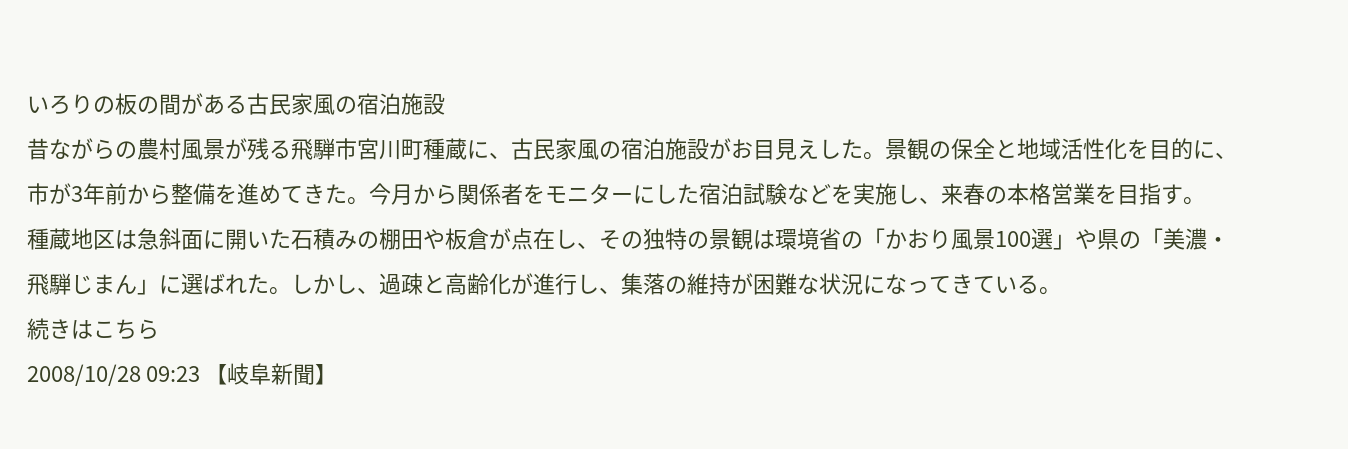いろりの板の間がある古民家風の宿泊施設
昔ながらの農村風景が残る飛騨市宮川町種蔵に、古民家風の宿泊施設がお目見えした。景観の保全と地域活性化を目的に、市が3年前から整備を進めてきた。今月から関係者をモニターにした宿泊試験などを実施し、来春の本格営業を目指す。
種蔵地区は急斜面に開いた石積みの棚田や板倉が点在し、その独特の景観は環境省の「かおり風景100選」や県の「美濃・飛騨じまん」に選ばれた。しかし、過疎と高齢化が進行し、集落の維持が困難な状況になってきている。
続きはこちら
2008/10/28 09:23 【岐阜新聞】